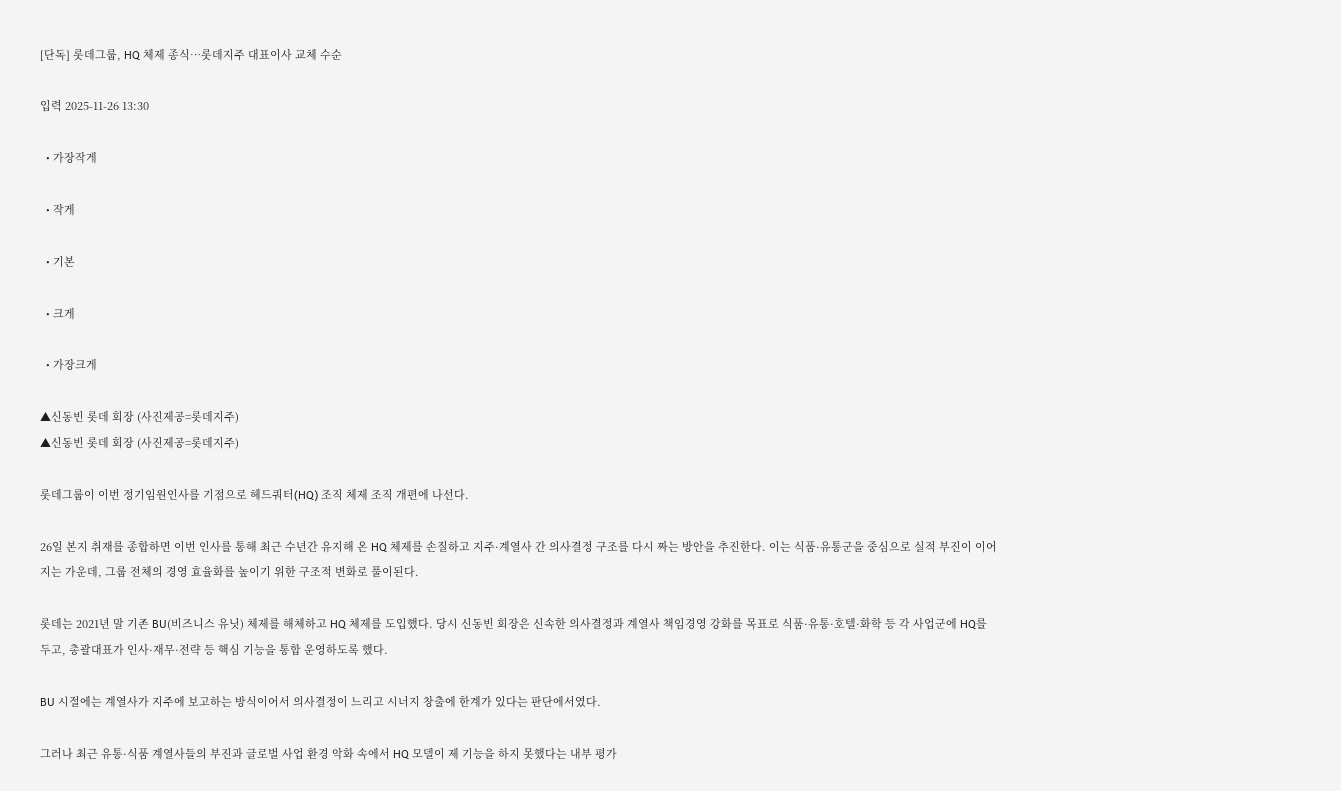[단독] 롯데그룹, HQ 체제 종식…롯데지주 대표이사 교체 수순

입력 2025-11-26 13:30

  • 가장작게

  • 작게

  • 기본

  • 크게

  • 가장크게

▲신동빈 롯데 회장 (사진제공=롯데지주)
▲신동빈 롯데 회장 (사진제공=롯데지주)

롯데그룹이 이번 정기임원인사를 기점으로 헤드쿼터(HQ) 조직 체제 조직 개편에 나선다.

26일 본지 취재를 종합하면 이번 인사를 통해 최근 수년간 유지해 온 HQ 체제를 손질하고 지주·계열사 간 의사결정 구조를 다시 짜는 방안을 추진한다. 이는 식품·유통군을 중심으로 실적 부진이 이어지는 가운데, 그룹 전체의 경영 효율화를 높이기 위한 구조적 변화로 풀이된다.

롯데는 2021년 말 기존 BU(비즈니스 유닛) 체제를 해체하고 HQ 체제를 도입했다. 당시 신동빈 회장은 신속한 의사결정과 계열사 책임경영 강화를 목표로 식품·유통·호텔·화학 등 각 사업군에 HQ를 두고, 총괄대표가 인사·재무·전략 등 핵심 기능을 통합 운영하도록 했다.

BU 시절에는 계열사가 지주에 보고하는 방식이어서 의사결정이 느리고 시너지 창출에 한계가 있다는 판단에서였다.

그러나 최근 유통·식품 계열사들의 부진과 글로벌 사업 환경 악화 속에서 HQ 모델이 제 기능을 하지 못했다는 내부 평가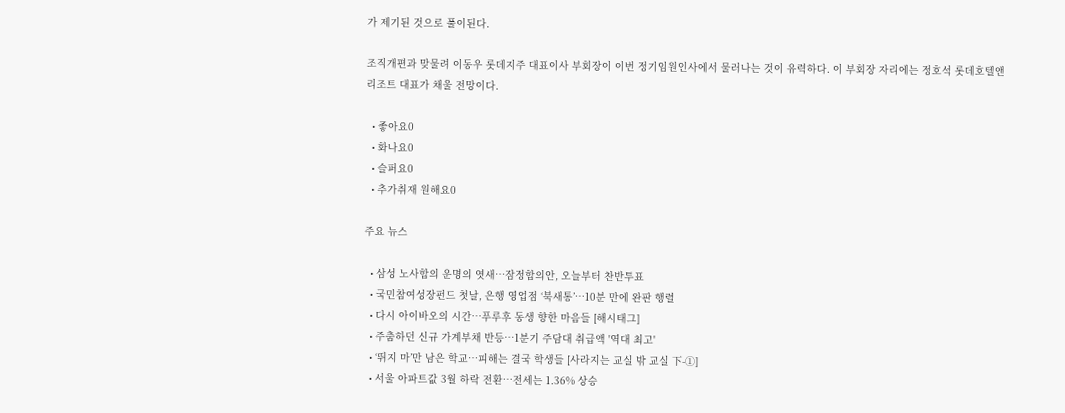가 제기된 것으로 풀이된다.

조직개편과 맞물려 이동우 롯데지주 대표이사 부회장이 이번 정기임원인사에서 물러나는 것이 유력하다. 이 부회장 자리에는 정호석 롯데호텔앤리조트 대표가 채울 전망이다.

  • 좋아요0
  • 화나요0
  • 슬퍼요0
  • 추가취재 원해요0

주요 뉴스

  • 삼성 노사합의 운명의 엿새⋯잠정합의안, 오늘부터 찬반투표
  • 국민참여성장펀드 첫날, 은행 영업점 ‘북새통’⋯10분 만에 완판 행렬
  • 다시 아이바오의 시간…푸루후 동생 향한 마음들 [해시태그]
  • 주춤하던 신규 가계부채 반등⋯1분기 주담대 취급액 '역대 최고'
  • ‘뛰지 마’만 남은 학교…피해는 결국 학생들 [사라지는 교실 밖 교실 下-①]
  • 서울 아파트값 3월 하락 전환⋯전세는 1.36% 상승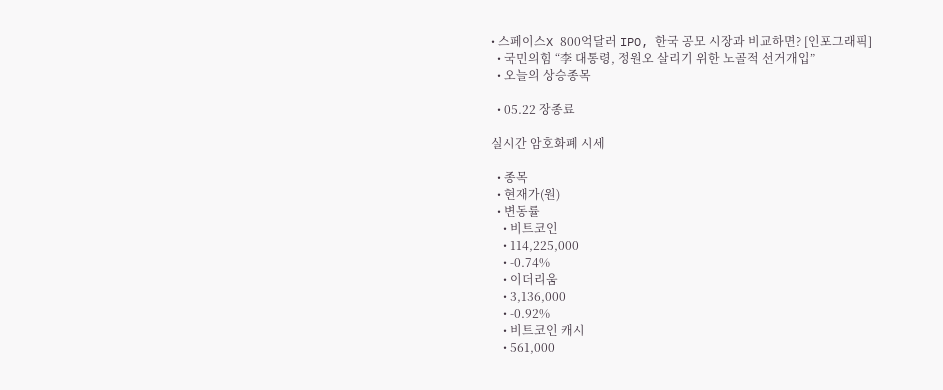• 스페이스X 800억달러 IPO, 한국 공모 시장과 비교하면? [인포그래픽]
  • 국민의힘 “李 대통령, 정원오 살리기 위한 노골적 선거개입”
  • 오늘의 상승종목

  • 05.22 장종료

실시간 암호화폐 시세

  • 종목
  • 현재가(원)
  • 변동률
    • 비트코인
    • 114,225,000
    • -0.74%
    • 이더리움
    • 3,136,000
    • -0.92%
    • 비트코인 캐시
    • 561,000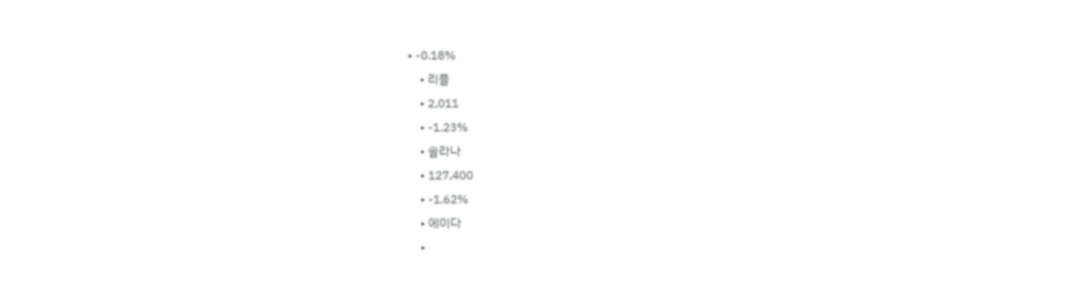• -0.18%
    • 리플
    • 2,011
    • -1.23%
    • 솔라나
    • 127,400
    • -1.62%
    • 에이다
    •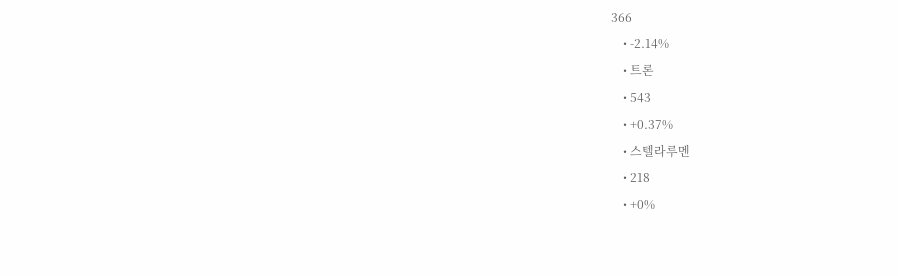366
    • -2.14%
    • 트론
    • 543
    • +0.37%
    • 스텔라루멘
    • 218
    • +0%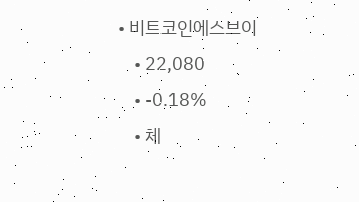• 비트코인에스브이
    • 22,080
    • -0.18%
    • 체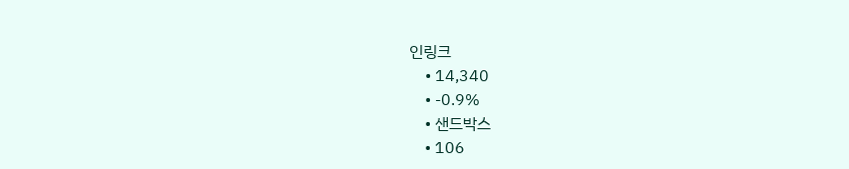인링크
    • 14,340
    • -0.9%
    • 샌드박스
    • 106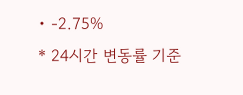• -2.75%
* 24시간 변동률 기준